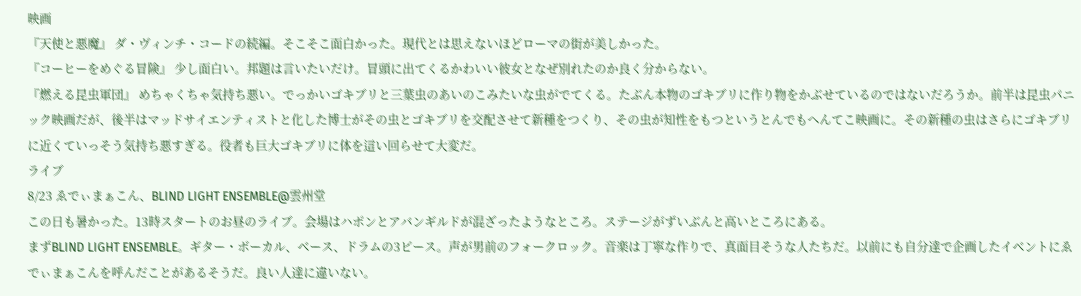映画
『天使と悪魔』 ダ・ヴィンチ・コードの続編。そこそこ面白かった。現代とは思えないほどローマの街が美しかった。
『コーヒーをめぐる冒険』 少し面白い。邦題は言いたいだけ。冒頭に出てくるかわいい彼女となぜ別れたのか良く分からない。
『燃える昆虫軍団』 めちゃくちゃ気持ち悪い。でっかいゴキブリと三葉虫のあいのこみたいな虫がでてくる。たぶん本物のゴキブリに作り物をかぶせているのではないだろうか。前半は昆虫パニック映画だが、後半はマッドサイエンティストと化した博士がその虫とゴキブリを交配させて新種をつくり、その虫が知性をもつというとんでもへんてこ映画に。その新種の虫はさらにゴキブリに近くていっそう気持ち悪すぎる。役者も巨大ゴキブリに体を這い回らせて大変だ。
ライブ
8/23 ゑでぃまぁこん、BLIND LIGHT ENSEMBLE@雲州堂
この日も暑かった。13時スタートのお昼のライブ。会場はハポンとアバンギルドが混ざったようなところ。ステージがずいぶんと高いところにある。
まずBLIND LIGHT ENSEMBLE。ギター・ボーカル、ベース、ドラムの3ピース。声が男前のフォークロック。音楽は丁寧な作りで、真面目そうな人たちだ。以前にも自分達で企画したイベントにゑでぃまぁこんを呼んだことがあるそうだ。良い人達に違いない。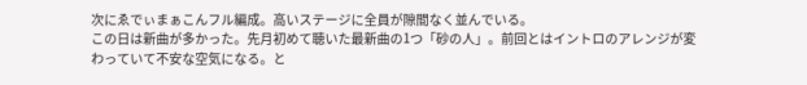次にゑでぃまぁこんフル編成。高いステージに全員が隙間なく並んでいる。
この日は新曲が多かった。先月初めて聴いた最新曲の1つ「砂の人」。前回とはイントロのアレンジが変わっていて不安な空気になる。と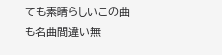ても素晴らしいこの曲も名曲間違い無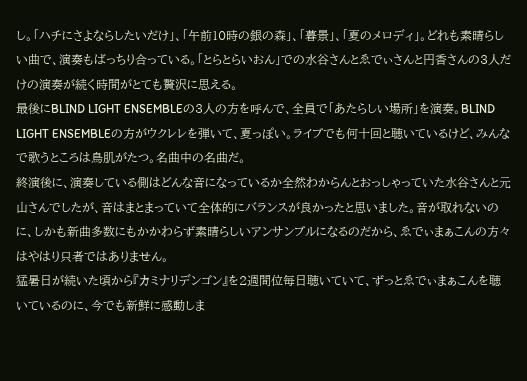し。「ハチにさよならしたいだけ」、「午前10時の銀の森」、「暮景」、「夏のメロディ」。どれも素晴らしい曲で、演奏もばっちり合っている。「とらとらいおん」での水谷さんとゑでぃさんと円香さんの3人だけの演奏が続く時間がとても贅沢に思える。
最後にBLIND LIGHT ENSEMBLEの3人の方を呼んで、全員で「あたらしい場所」を演奏。BLIND LIGHT ENSEMBLEの方がウクレレを弾いて、夏っぽい。ライブでも何十回と聴いているけど、みんなで歌うところは鳥肌がたつ。名曲中の名曲だ。
終演後に、演奏している側はどんな音になっているか全然わからんとおっしゃっていた水谷さんと元山さんでしたが、音はまとまっていて全体的にバランスが良かったと思いました。音が取れないのに、しかも新曲多数にもかかわらず素晴らしいアンサンブルになるのだから、ゑでぃまぁこんの方々はやはり只者ではありません。
猛暑日が続いた頃から『カミナリデンゴン』を2週間位毎日聴いていて、ずっとゑでぃまぁこんを聴いているのに、今でも新鮮に感動しま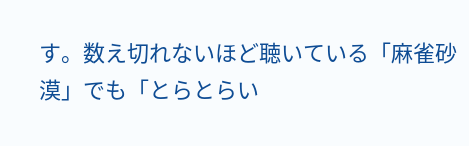す。数え切れないほど聴いている「麻雀砂漠」でも「とらとらい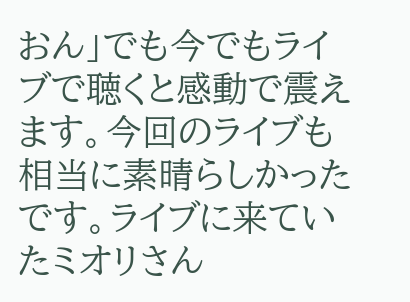おん」でも今でもライブで聴くと感動で震えます。今回のライブも相当に素晴らしかったです。ライブに来ていたミオリさん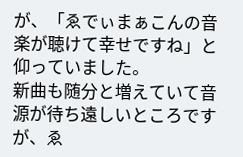が、「ゑでぃまぁこんの音楽が聴けて幸せですね」と仰っていました。
新曲も随分と増えていて音源が待ち遠しいところですが、ゑ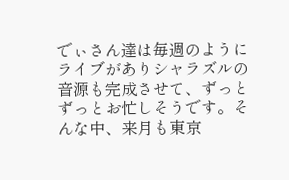でぃさん達は毎週のようにライブがありシャラズルの音源も完成させて、ずっとずっとお忙しそうです。そんな中、来月も東京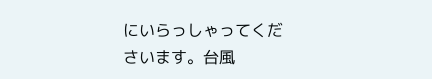にいらっしゃってくださいます。台風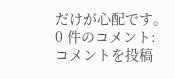だけが心配です。
0 件のコメント:
コメントを投稿